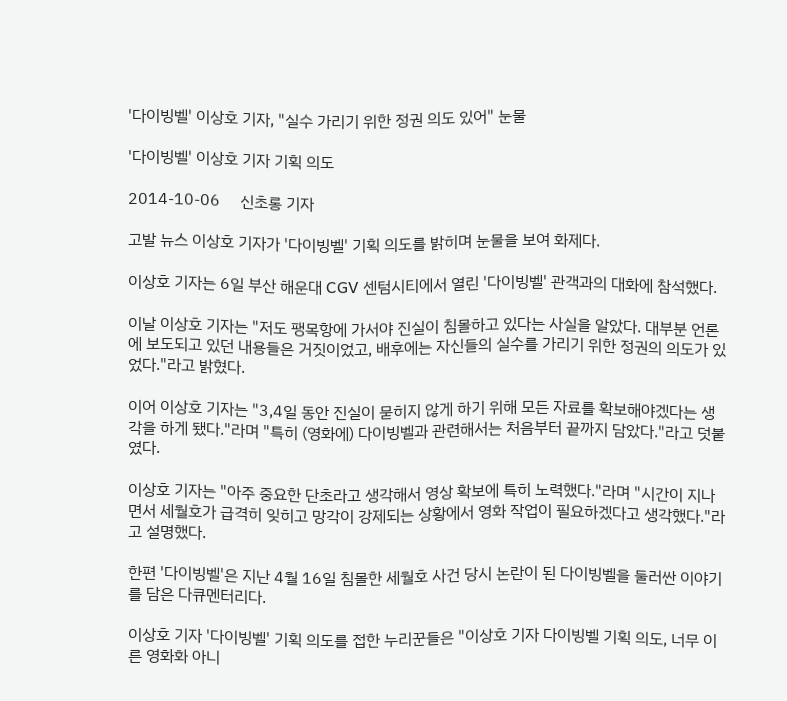'다이빙벨' 이상호 기자, "실수 가리기 위한 정권 의도 있어" 눈물

'다이빙벨' 이상호 기자 기획 의도

2014-10-06     신초롱 기자

고발 뉴스 이상호 기자가 '다이빙벨' 기획 의도를 밝히며 눈물을 보여 화제다.

이상호 기자는 6일 부산 해운대 CGV 센텀시티에서 열린 '다이빙벨' 관객과의 대화에 참석했다.

이날 이상호 기자는 "저도 팽목항에 가서야 진실이 침몰하고 있다는 사실을 알았다. 대부분 언론에 보도되고 있던 내용들은 거짓이었고, 배후에는 자신들의 실수를 가리기 위한 정권의 의도가 있었다."라고 밝혔다.

이어 이상호 기자는 "3,4일 동안 진실이 묻히지 않게 하기 위해 모든 자료를 확보해야겠다는 생각을 하게 됐다."라며 "특히 (영화에) 다이빙벨과 관련해서는 처음부터 끝까지 담았다."라고 덧붙였다.

이상호 기자는 "아주 중요한 단초라고 생각해서 영상 확보에 특히 노력했다."라며 "시간이 지나면서 세월호가 급격히 잊히고 망각이 강제되는 상황에서 영화 작업이 필요하겠다고 생각했다."라고 설명했다.

한편 '다이빙벨'은 지난 4월 16일 침몰한 세월호 사건 당시 논란이 된 다이빙벨을 둘러싼 이야기를 담은 다큐멘터리다.

이상호 기자 '다이빙벨' 기획 의도를 접한 누리꾼들은 "이상호 기자 다이빙벨 기획 의도, 너무 이른 영화화 아니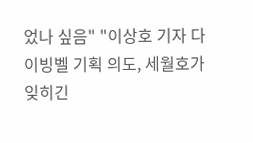었나 싶음" "이상호 기자 다이빙벨 기획 의도, 세월호가 잊히긴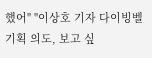했어" "이상호 기자 다이빙벨 기획 의도, 보고 싶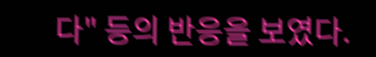다" 등의 반응을 보였다.